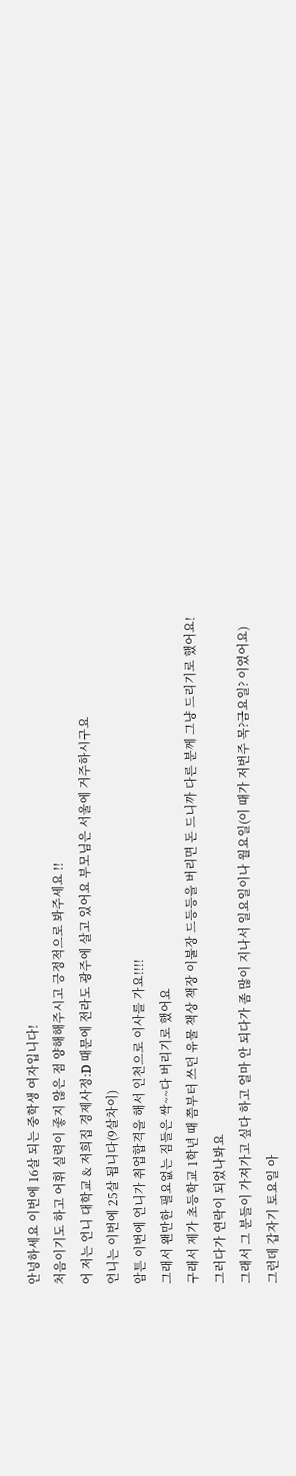안넝하세요 이번에 16살 되는 중학생 여자입니다!
처음이기도 하고 어휘 실력이 좋지 않은 점 양해해주시고 긍정적으로 봐주세요 !!
어 저는 언니 대학교 & 저희집 경제사정:D 때문에 전라도 광주에 살고 있어요 부모님은 서울에 거주하시구요
언니는 이번에 25살 됩니다(9살차이)
암튼 이번에 언니가 취업합격을 해서 인천으로 이사를 가요!!!!
그래서 왠만한 필요없는 짐들은 싹~~다 버리기로 했어요
구래서 제가 초등학교 1학년 때 쯤부터 쓰던 유물 책상 책장 이불장 드등등을 버리면 돈 드니까 다른 분께 그냥 드리기로 했어요!
그러다가 연락이 되었나봐요
그래서 그 분들이 가져가고 싶다 하고 얼마 안 되다가 좀 많이 지나서 일요일이나 월요일(이 때가 저번주 목?금요일? 이였어요)
그런데 갑자기 토요일 아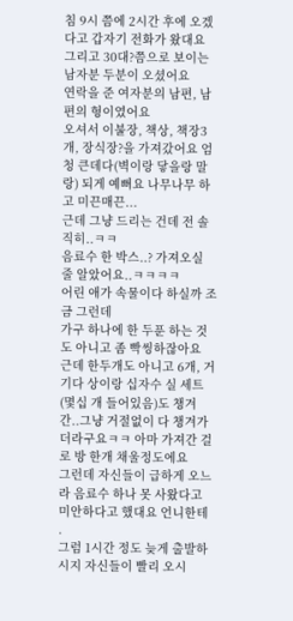침 9시 쯤에 2시간 후에 오겠다고 갑자기 전화가 왔대요
그리고 30대?쯤으로 보이는 남자분 두분이 오셨어요
연락을 준 여자분의 남편, 남편의 형이였어요
오셔서 이불장, 책상, 책장3개, 장식장?을 가져갔어요 엄청 큰데다(벽이랑 닿을랑 말랑) 되게 예뻐요 나무나무 하고 미끈매끈...
근데 그냥 드리는 건데 전 솔직히..ㅋㅋ
음료수 한 박스..? 가져오실 줄 알았어요..ㅋㅋㅋㅋ
어린 애가 속물이다 하실까 조금 그런데
가구 하나에 한 두푼 하는 것도 아니고 좀 빡씽하잖아요
근데 한두개도 아니고 6개, 거기다 상이랑 십자수 실 세트(몇십 개 들어있음)도 챙겨간..그냥 거절없이 다 챙겨가더라구요ㅋㅋ 아마 가져간 걸로 방 한개 채울정도에요
그런데 자신들이 급하게 오느라 음료수 하나 못 사왔다고 미안하다고 했대요 언니한테 .
그럼 1시간 정도 늦게 출발하시지 자신들이 빨리 오시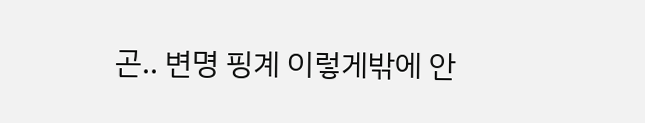곤.. 변명 핑계 이렇게밖에 안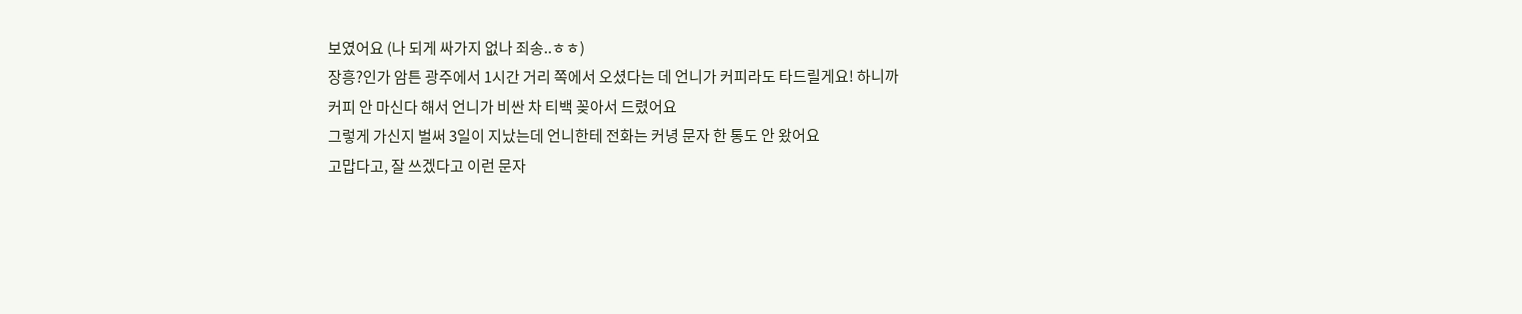보였어요 (나 되게 싸가지 없나 죄송..ㅎㅎ)
장흥?인가 암튼 광주에서 1시간 거리 쪽에서 오셨다는 데 언니가 커피라도 타드릴게요! 하니까
커피 안 마신다 해서 언니가 비싼 차 티백 꽂아서 드렸어요
그렇게 가신지 벌써 3일이 지났는데 언니한테 전화는 커녕 문자 한 통도 안 왔어요
고맙다고, 잘 쓰겠다고 이런 문자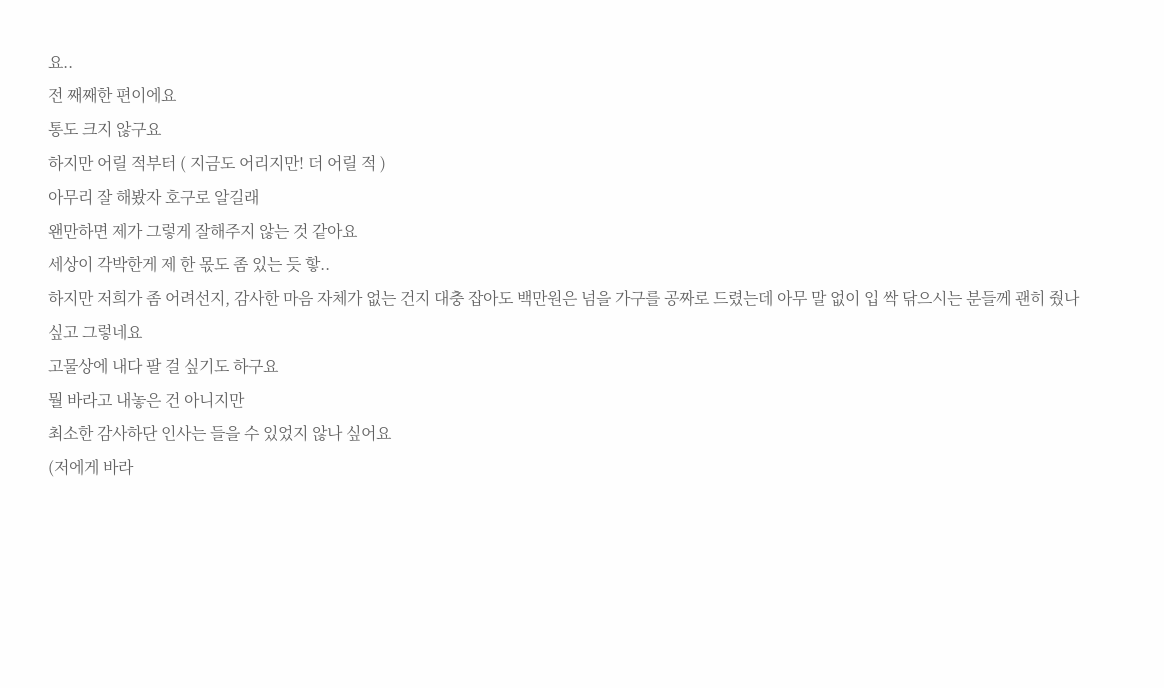요..
전 째째한 편이에요
통도 크지 않구요
하지만 어릴 적부터 ( 지금도 어리지만! 더 어릴 적 )
아무리 잘 해봤자 호구로 알길래
왠만하면 제가 그렇게 잘해주지 않는 것 같아요
세상이 각박한게 제 한 몫도 좀 있는 듯 핳..
하지만 저희가 좀 어려선지, 감사한 마음 자체가 없는 건지 대충 잡아도 백만원은 넘을 가구를 공짜로 드렸는데 아무 말 없이 입 싹 닦으시는 분들께 괜히 줬나 싶고 그렇네요
고물상에 내다 팔 걸 싶기도 하구요
뭘 바라고 내놓은 건 아니지만
최소한 감사하단 인사는 들을 수 있었지 않나 싶어요
(저에게 바라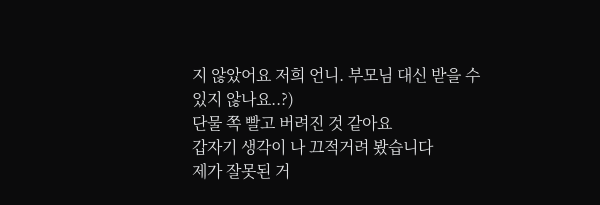지 않았어요 저희 언니. 부모님 대신 받을 수 있지 않나요..?)
단물 쪽 빨고 버려진 것 같아요
갑자기 생각이 나 끄적거려 봤습니다
제가 잘못된 거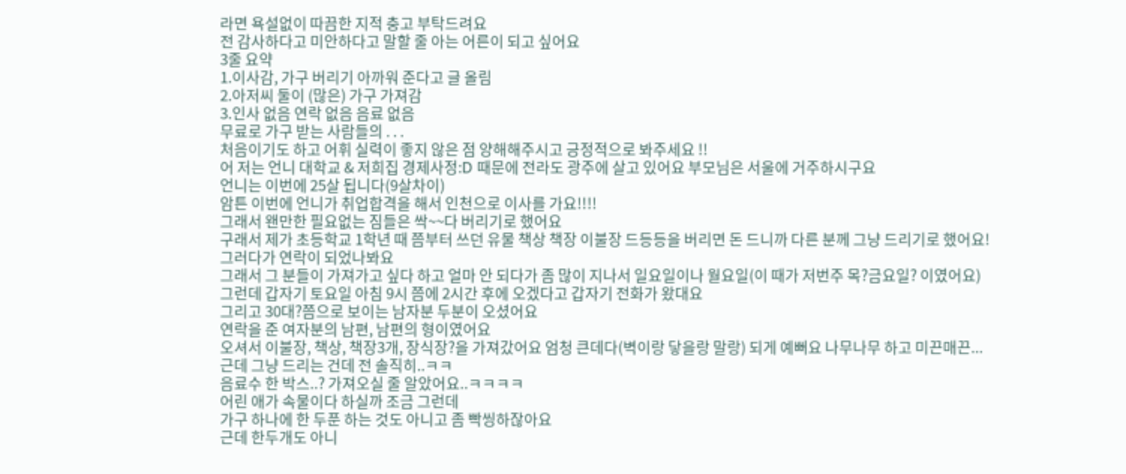라면 욕설없이 따끔한 지적 충고 부탁드려요
전 감사하다고 미안하다고 말할 줄 아는 어른이 되고 싶어요
3줄 요약
1.이사감, 가구 버리기 아까워 준다고 글 올림
2.아저씨 둘이 (많은) 가구 가져감
3.인사 없음 연락 없음 음료 없음
무료로 가구 받는 사람들의 . . .
처음이기도 하고 어휘 실력이 좋지 않은 점 양해해주시고 긍정적으로 봐주세요 !!
어 저는 언니 대학교 & 저희집 경제사정:D 때문에 전라도 광주에 살고 있어요 부모님은 서울에 거주하시구요
언니는 이번에 25살 됩니다(9살차이)
암튼 이번에 언니가 취업합격을 해서 인천으로 이사를 가요!!!!
그래서 왠만한 필요없는 짐들은 싹~~다 버리기로 했어요
구래서 제가 초등학교 1학년 때 쯤부터 쓰던 유물 책상 책장 이불장 드등등을 버리면 돈 드니까 다른 분께 그냥 드리기로 했어요!
그러다가 연락이 되었나봐요
그래서 그 분들이 가져가고 싶다 하고 얼마 안 되다가 좀 많이 지나서 일요일이나 월요일(이 때가 저번주 목?금요일? 이였어요)
그런데 갑자기 토요일 아침 9시 쯤에 2시간 후에 오겠다고 갑자기 전화가 왔대요
그리고 30대?쯤으로 보이는 남자분 두분이 오셨어요
연락을 준 여자분의 남편, 남편의 형이였어요
오셔서 이불장, 책상, 책장3개, 장식장?을 가져갔어요 엄청 큰데다(벽이랑 닿을랑 말랑) 되게 예뻐요 나무나무 하고 미끈매끈...
근데 그냥 드리는 건데 전 솔직히..ㅋㅋ
음료수 한 박스..? 가져오실 줄 알았어요..ㅋㅋㅋㅋ
어린 애가 속물이다 하실까 조금 그런데
가구 하나에 한 두푼 하는 것도 아니고 좀 빡씽하잖아요
근데 한두개도 아니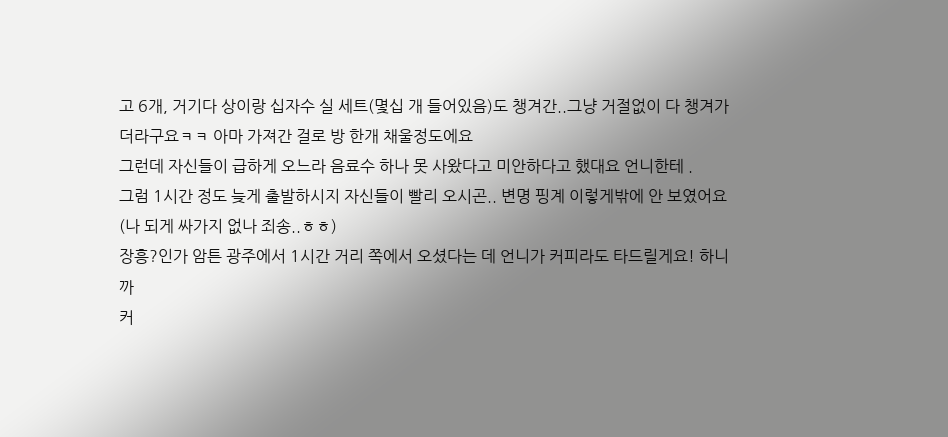고 6개, 거기다 상이랑 십자수 실 세트(몇십 개 들어있음)도 챙겨간..그냥 거절없이 다 챙겨가더라구요ㅋㅋ 아마 가져간 걸로 방 한개 채울정도에요
그런데 자신들이 급하게 오느라 음료수 하나 못 사왔다고 미안하다고 했대요 언니한테 .
그럼 1시간 정도 늦게 출발하시지 자신들이 빨리 오시곤.. 변명 핑계 이렇게밖에 안 보였어요 (나 되게 싸가지 없나 죄송..ㅎㅎ)
장흥?인가 암튼 광주에서 1시간 거리 쪽에서 오셨다는 데 언니가 커피라도 타드릴게요! 하니까
커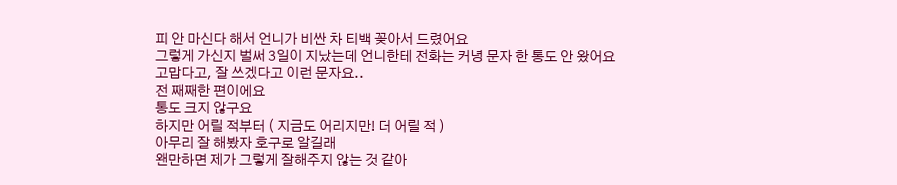피 안 마신다 해서 언니가 비싼 차 티백 꽂아서 드렸어요
그렇게 가신지 벌써 3일이 지났는데 언니한테 전화는 커녕 문자 한 통도 안 왔어요
고맙다고, 잘 쓰겠다고 이런 문자요..
전 째째한 편이에요
통도 크지 않구요
하지만 어릴 적부터 ( 지금도 어리지만! 더 어릴 적 )
아무리 잘 해봤자 호구로 알길래
왠만하면 제가 그렇게 잘해주지 않는 것 같아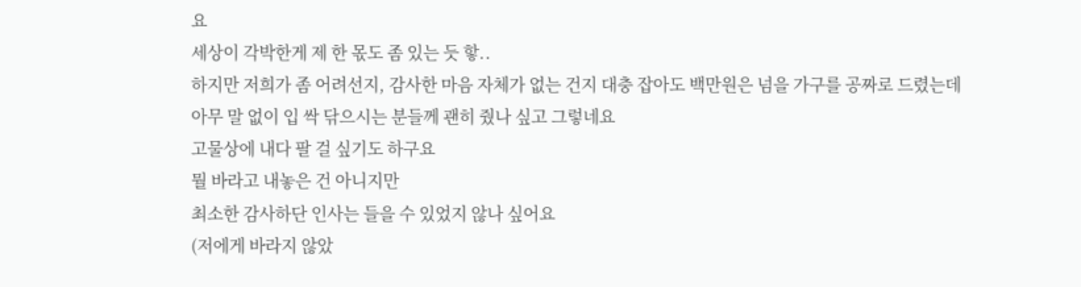요
세상이 각박한게 제 한 몫도 좀 있는 듯 핳..
하지만 저희가 좀 어려선지, 감사한 마음 자체가 없는 건지 대충 잡아도 백만원은 넘을 가구를 공짜로 드렸는데 아무 말 없이 입 싹 닦으시는 분들께 괜히 줬나 싶고 그렇네요
고물상에 내다 팔 걸 싶기도 하구요
뭘 바라고 내놓은 건 아니지만
최소한 감사하단 인사는 들을 수 있었지 않나 싶어요
(저에게 바라지 않았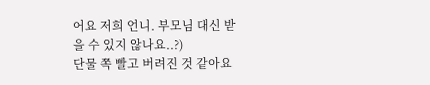어요 저희 언니. 부모님 대신 받을 수 있지 않나요..?)
단물 쪽 빨고 버려진 것 같아요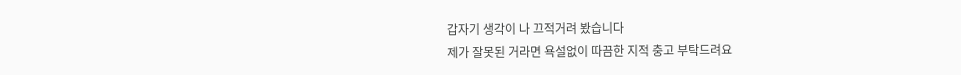갑자기 생각이 나 끄적거려 봤습니다
제가 잘못된 거라면 욕설없이 따끔한 지적 충고 부탁드려요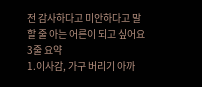전 감사하다고 미안하다고 말할 줄 아는 어른이 되고 싶어요
3줄 요약
1.이사감, 가구 버리기 아까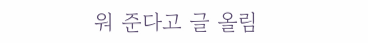워 준다고 글 올림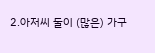2.아저씨 둘이 (많은) 가구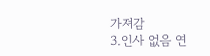가져감
3.인사 없음 연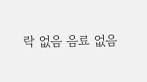락 없음 음료 없음